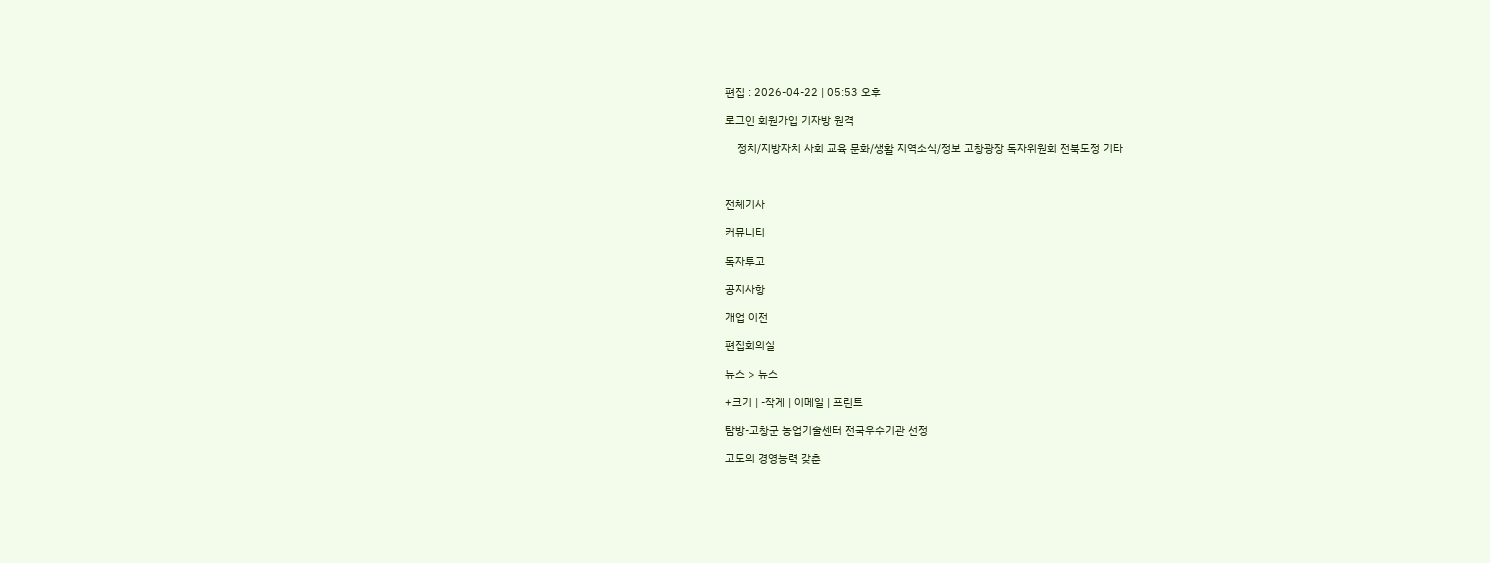편집 : 2026-04-22 | 05:53 오후

로그인 회원가입 기자방 원격

    정치/지방자치 사회 교육 문화/생활 지역소식/정보 고창광장 독자위원회 전북도정 기타



전체기사

커뮤니티

독자투고

공지사항

개업 이전

편집회의실

뉴스 > 뉴스

+크기 | -작게 | 이메일 | 프린트

탐방-고창군 농업기술센터 전국우수기관 선정

고도의 경영능력 갖춘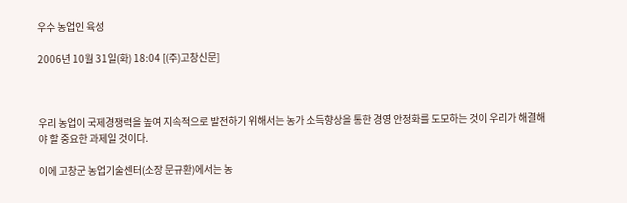우수 농업인 육성

2006년 10월 31일(화) 18:04 [(주)고창신문]



우리 농업이 국제경쟁력을 높여 지속적으로 발전하기 위해서는 농가 소득향상을 통한 경영 안정화를 도모하는 것이 우리가 해결해야 할 중요한 과제일 것이다.

이에 고창군 농업기술센터(소장 문규환)에서는 농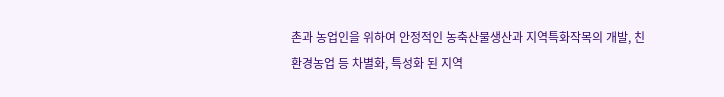촌과 농업인을 위하여 안정적인 농축산물생산과 지역특화작목의 개발, 친환경농업 등 차별화, 특성화 된 지역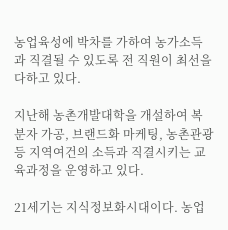농업육성에 박차를 가하여 농가소득과 직결될 수 있도록 전 직원이 최선을 다하고 있다.

지난해 농촌개발대학을 개설하여 복분자 가공, 브랜드화 마케팅, 농촌관광 등 지역여건의 소득과 직결시키는 교육과정을 운영하고 있다.

21세기는 지식정보화시대이다. 농업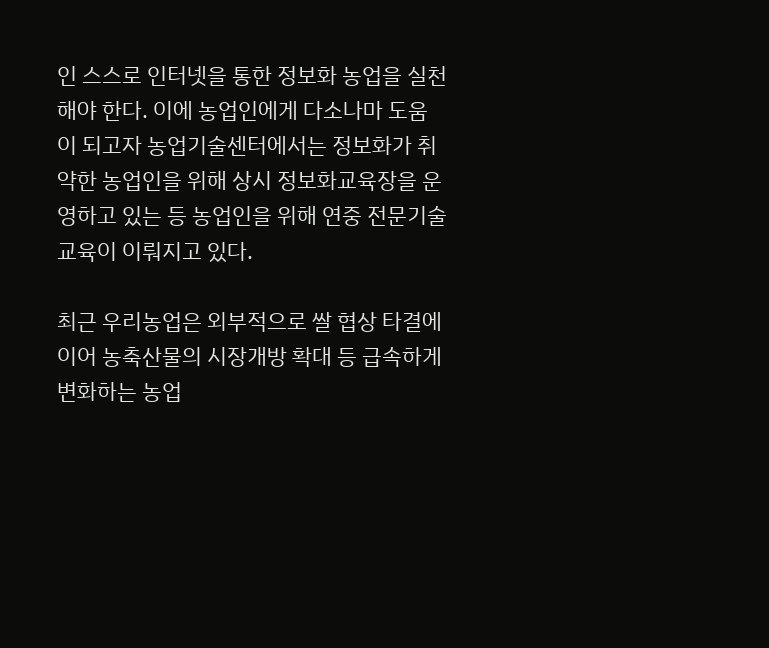인 스스로 인터넷을 통한 정보화 농업을 실천해야 한다. 이에 농업인에게 다소나마 도움이 되고자 농업기술센터에서는 정보화가 취약한 농업인을 위해 상시 정보화교육장을 운영하고 있는 등 농업인을 위해 연중 전문기술교육이 이뤄지고 있다.

최근 우리농업은 외부적으로 쌀 협상 타결에 이어 농축산물의 시장개방 확대 등 급속하게 변화하는 농업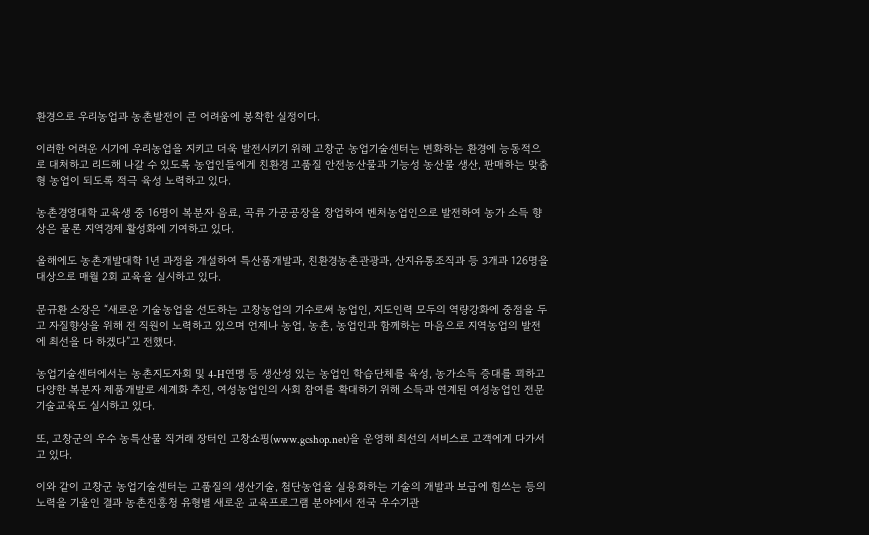환경으로 우리농업과 농촌발전이 큰 어려움에 봉착한 실정이다.

이러한 어려운 시기에 우리농업을 지키고 더욱 발전시키기 위해 고창군 농업기술센터는 변화하는 환경에 능동적으로 대처하고 리드해 나갈 수 있도록 농업인들에게 친환경 고품질 안전농산물과 기능성 농산물 생산, 판매하는 맞춤형 농업이 되도록 적극 육성 노력하고 있다.

농촌경영대학 교육생 중 16명이 복분자 음료, 곡류 가공공장을 창업하여 벤처농업인으로 발전하여 농가 소득 향상은 물론 지역경제 활성화에 기여하고 있다.

올해에도 농촌개발대학 1년 과정을 개설하여 특산품개발과, 친환경농촌관광과, 산지유통조직과 등 3개과 126명을 대상으로 매월 2회 교육을 실시하고 있다.

문규환 소장은 “새로운 기술농업을 선도하는 고창농업의 기수로써 농업인, 지도인력 모두의 역량강화에 중점을 두고 자질향상을 위해 전 직원이 노력하고 있으며 언제나 농업, 농촌, 농업인과 함께하는 마음으로 지역농업의 발전에 최선을 다 하겠다”고 전했다.

농업기술센터에서는 농촌지도자회 및 4-H연맹 등 생산성 있는 농업인 학습단체를 육성, 농가소득 증대를 꾀하고 다양한 복분자 제품개발로 세계화 추진, 여성농업인의 사회 참여를 확대하기 위해 소득과 연계된 여성농업인 전문기술교육도 실시하고 있다.

또, 고창군의 우수 농특산물 직거래 장터인 고창쇼핑(www.gcshop.net)을 운영해 최선의 서비스로 고객에게 다가서고 있다.

이와 같이 고창군 농업기술센터는 고품질의 생산기술, 첨단농업을 실용화하는 기술의 개발과 보급에 힘쓰는 등의 노력을 기울인 결과 농촌진흥청 유형별 새로운 교육프로그램 분야에서 전국 우수기관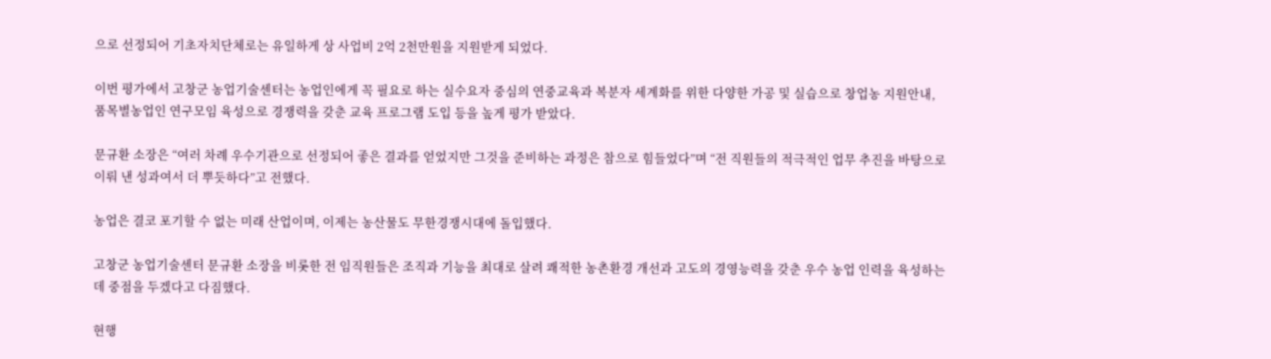으로 선정되어 기초자치단체로는 유일하게 상 사업비 2억 2천만원을 지원받게 되었다.

이번 평가에서 고창군 농업기술센터는 농업인에게 꼭 필요로 하는 실수요자 중심의 연중교육과 복분자 세계화를 위한 다양한 가공 및 실습으로 창업농 지원안내, 품목별농업인 연구모임 육성으로 경쟁력을 갖춘 교육 프로그램 도입 등을 높게 평가 받았다.

문규환 소장은 “여러 차례 우수기관으로 선정되어 좋은 결과를 얻었지만 그것을 준비하는 과정은 참으로 힘들었다”며 “전 직원들의 적극적인 업무 추진을 바탕으로 이뤄 낸 성과여서 더 뿌듯하다”고 전했다.

농업은 결코 포기할 수 없는 미래 산업이며, 이제는 농산물도 무한경쟁시대에 돌입했다.

고창군 농업기술센터 문규환 소장을 비롯한 전 임직원들은 조직과 기능을 최대로 살려 쾌적한 농촌환경 개선과 고도의 경영능력을 갖춘 우수 농업 인력을 육성하는데 중점을 두겠다고 다짐했다.

현행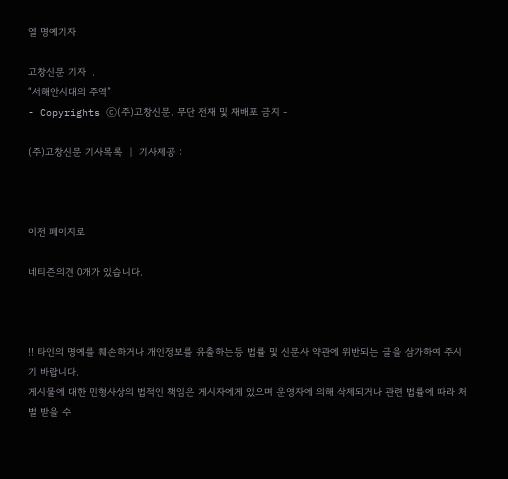열 명예기자

고창신문 기자  .
“서해안시대의 주역”
- Copyrights ⓒ(주)고창신문. 무단 전재 및 재배포 금지 -

(주)고창신문 기사목록  |  기사제공 :



이전 페이지로

네티즌의견 0개가 있습니다.



!! 타인의 명예를 훼손하거나 개인정보를 유출하는등 법률 및 신문사 약관에 위반되는 글을 삼가하여 주시기 바랍니다.
게시물에 대한 민형사상의 법적인 책임은 게시자에게 있으며 운영자에 의해 삭제되거나 관련 법률에 따라 처벌 받을 수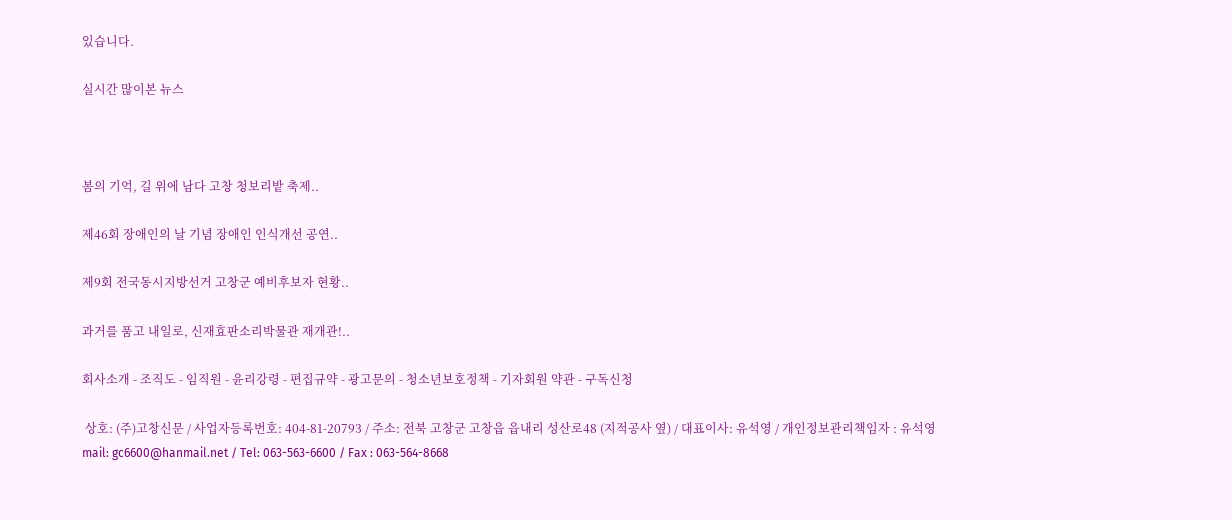있습니다.

실시간 많이본 뉴스



봄의 기억, 길 위에 남다 고창 청보리밭 축제..

제46회 장애인의 날 기념 장애인 인식개선 공연..

제9회 전국동시지방선거 고창군 예비후보자 현황..

과거를 품고 내일로, 신재효판소리박물관 재개관!..

회사소개 - 조직도 - 임직원 - 윤리강령 - 편집규약 - 광고문의 - 청소년보호정책 - 기자회원 약관 - 구독신청

 상호: (주)고창신문 / 사업자등록번호: 404-81-20793 / 주소: 전북 고창군 고창읍 읍내리 성산로48 (지적공사 옆) / 대표이사: 유석영 / 개인정보관리책임자 : 유석영
mail: gc6600@hanmail.net / Tel: 063-563-6600 / Fax : 063-564-8668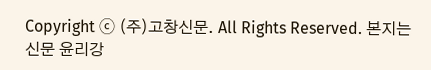Copyright ⓒ (주)고창신문. All Rights Reserved. 본지는 신문 윤리강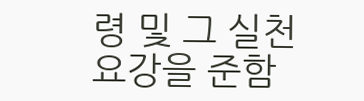령 및 그 실천요강을 준함